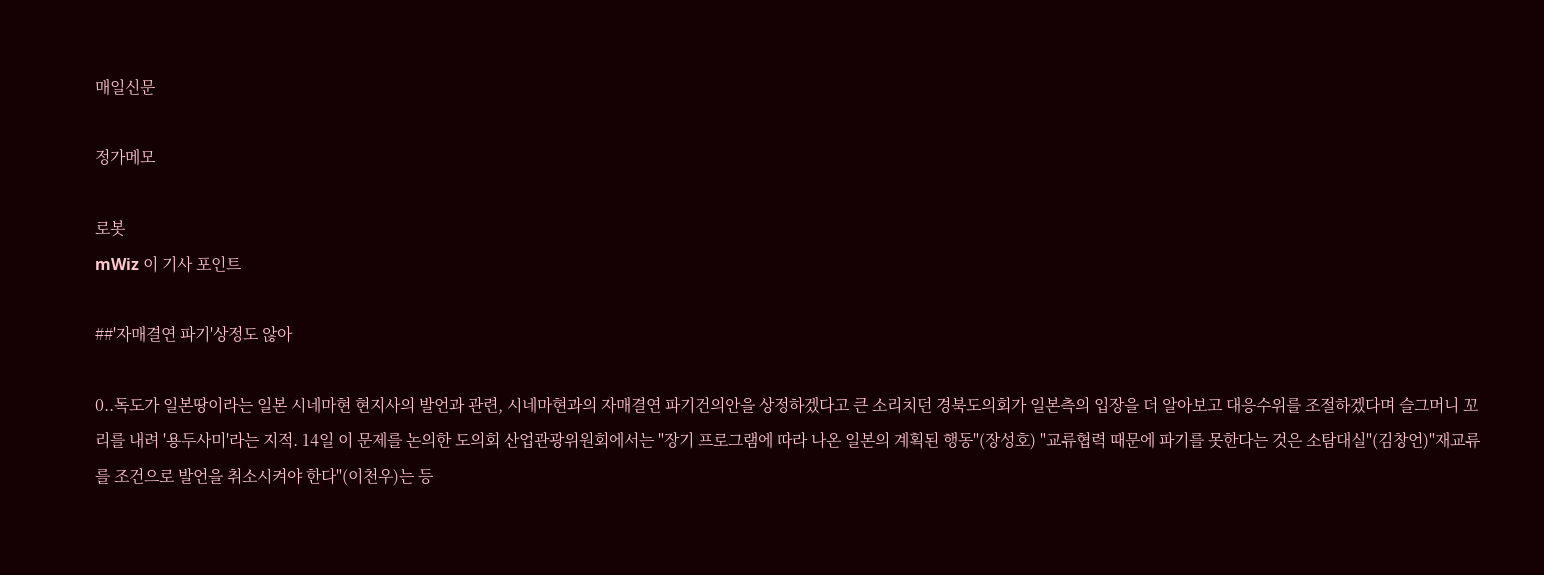매일신문

정가메모

로봇
mWiz 이 기사 포인트

##'자매결연 파기'상정도 않아

0..독도가 일본땅이라는 일본 시네마현 현지사의 발언과 관련, 시네마현과의 자매결연 파기건의안을 상정하겠다고 큰 소리치던 경북도의회가 일본측의 입장을 더 알아보고 대응수위를 조절하겠다며 슬그머니 꼬리를 내려 '용두사미'라는 지적. 14일 이 문제를 논의한 도의회 산업관광위원회에서는 "장기 프로그램에 따라 나온 일본의 계획된 행동"(장성호) "교류협력 때문에 파기를 못한다는 것은 소탐대실"(김창언)"재교류를 조건으로 발언을 취소시켜야 한다"(이천우)는 등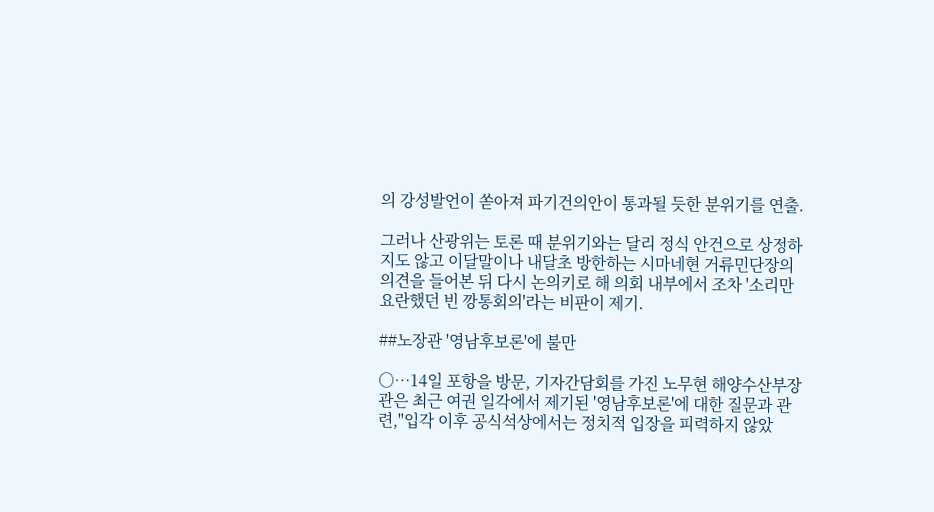의 강성발언이 쏟아져 파기건의안이 통과될 듯한 분위기를 연출.

그러나 산광위는 토론 때 분위기와는 달리 정식 안건으로 상정하지도 않고 이달말이나 내달초 방한하는 시마네현 거류민단장의 의견을 들어본 뒤 다시 논의키로 해 의회 내부에서 조차 '소리만 요란했던 빈 깡통회의'라는 비판이 제기.

##노장관 '영남후보론'에 불만

○…14일 포항을 방문, 기자간담회를 가진 노무현 해양수산부장관은 최근 여권 일각에서 제기된 '영남후보론'에 대한 질문과 관련,"입각 이후 공식석상에서는 정치적 입장을 피력하지 않았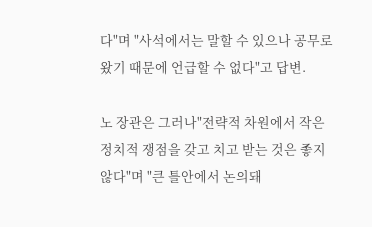다"며 "사석에서는 말할 수 있으나 공무로 왔기 때문에 언급할 수 없다"고 답변.

노 장관은 그러나"전략적 차원에서 작은 정치적 쟁점을 갖고 치고 받는 것은 좋지 않다"며 "큰 틀안에서 논의돼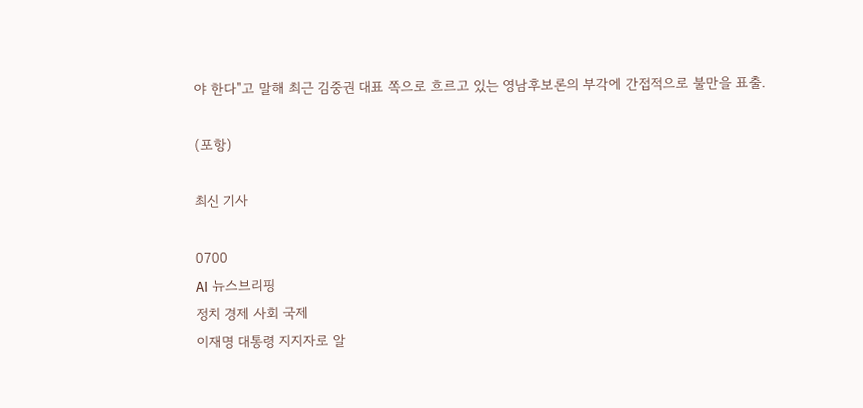야 한다"고 말해 최근 김중권 대표 쪽으로 흐르고 있는 영남후보론의 부각에 간접적으로 불만을 표출.

(포항)

최신 기사

0700
AI 뉴스브리핑
정치 경제 사회 국제
이재명 대통령 지지자로 알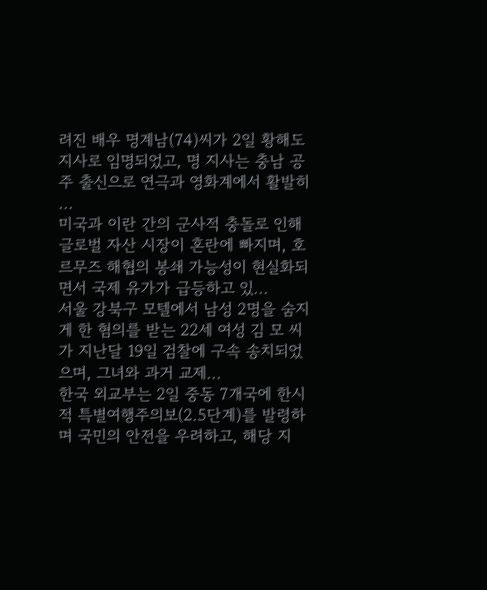려진 배우 명계남(74)씨가 2일 황해도지사로 임명되었고, 명 지사는 충남 공주 출신으로 연극과 영화계에서 활발히 ...
미국과 이란 간의 군사적 충돌로 인해 글로벌 자산 시장이 혼란에 빠지며, 호르무즈 해협의 봉쇄 가능성이 현실화되면서 국제 유가가 급등하고 있...
서울 강북구 모텔에서 남성 2명을 숨지게 한 혐의를 받는 22세 여성 김 모 씨가 지난달 19일 검찰에 구속 송치되었으며, 그녀와 과거 교제...
한국 외교부는 2일 중동 7개국에 한시적 특별여행주의보(2.5단계)를 발령하며 국민의 안전을 우려하고, 해당 지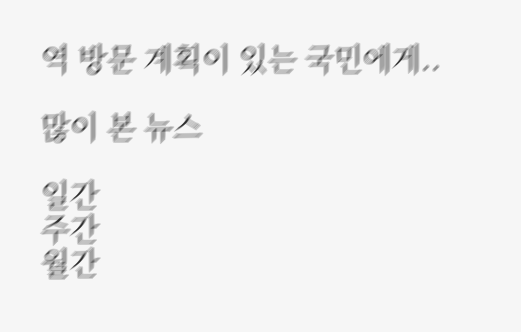역 방문 계획이 있는 국민에게..

많이 본 뉴스

일간
주간
월간